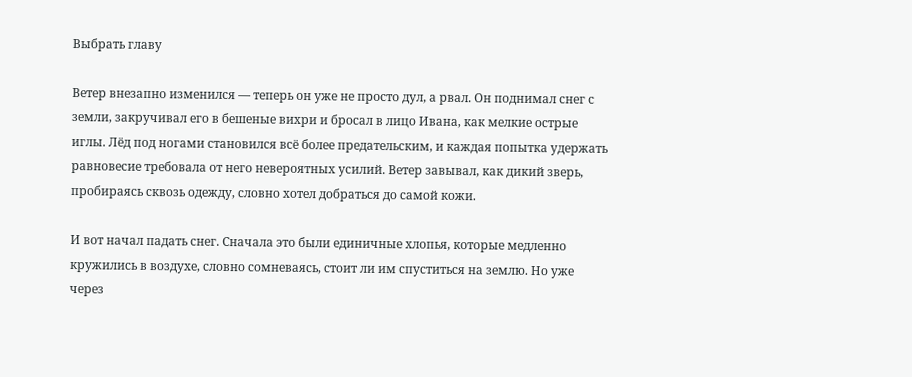Выбрать главу

Ветер внезапно изменился — теперь он уже не просто дул, а рвал. Он поднимал снег с земли, закручивал его в бешеные вихри и бросал в лицо Ивана, как мелкие острые иглы. Лёд под ногами становился всё более предательским, и каждая попытка удержать равновесие требовала от него невероятных усилий. Ветер завывал, как дикий зверь, пробираясь сквозь одежду, словно хотел добраться до самой кожи.

И вот начал падать снег. Сначала это были единичные хлопья, которые медленно кружились в воздухе, словно сомневаясь, стоит ли им спуститься на землю. Но уже через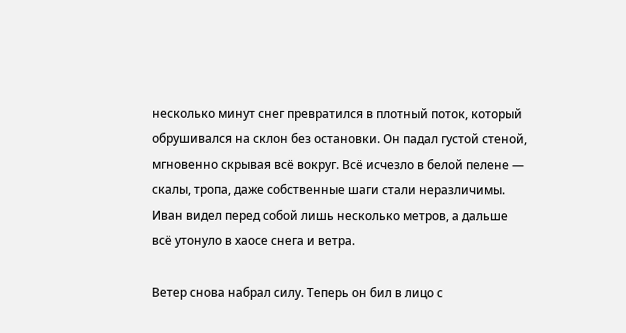несколько минут снег превратился в плотный поток, который обрушивался на склон без остановки. Он падал густой стеной, мгновенно скрывая всё вокруг. Всё исчезло в белой пелене — скалы, тропа, даже собственные шаги стали неразличимы. Иван видел перед собой лишь несколько метров, а дальше всё утонуло в хаосе снега и ветра.

Ветер снова набрал силу. Теперь он бил в лицо с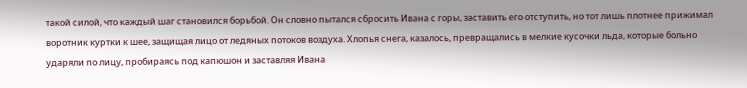такой силой, что каждый шаг становился борьбой. Он словно пытался сбросить Ивана с горы, заставить его отступить, но тот лишь плотнее прижимал воротник куртки к шее, защищая лицо от ледяных потоков воздуха. Хлопья снега, казалось, превращались в мелкие кусочки льда, которые больно ударяли по лицу, пробираясь под капюшон и заставляя Ивана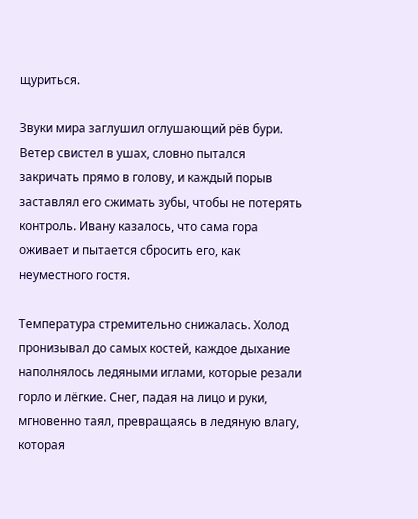щуриться.

Звуки мира заглушил оглушающий рёв бури. Ветер свистел в ушах, словно пытался закричать прямо в голову, и каждый порыв заставлял его сжимать зубы, чтобы не потерять контроль. Ивану казалось, что сама гора оживает и пытается сбросить его, как неуместного гостя.

Температура стремительно снижалась. Холод пронизывал до самых костей, каждое дыхание наполнялось ледяными иглами, которые резали горло и лёгкие. Снег, падая на лицо и руки, мгновенно таял, превращаясь в ледяную влагу, которая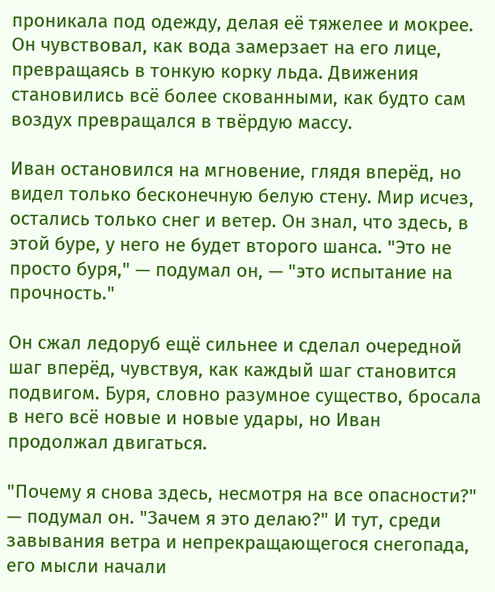проникала под одежду, делая её тяжелее и мокрее. Он чувствовал, как вода замерзает на его лице, превращаясь в тонкую корку льда. Движения становились всё более скованными, как будто сам воздух превращался в твёрдую массу.

Иван остановился на мгновение, глядя вперёд, но видел только бесконечную белую стену. Мир исчез, остались только снег и ветер. Он знал, что здесь, в этой буре, у него не будет второго шанса. "Это не просто буря," — подумал он, — "это испытание на прочность."

Он сжал ледоруб ещё сильнее и сделал очередной шаг вперёд, чувствуя, как каждый шаг становится подвигом. Буря, словно разумное существо, бросала в него всё новые и новые удары, но Иван продолжал двигаться.

"Почему я снова здесь, несмотря на все опасности?" — подумал он. "Зачем я это делаю?" И тут, среди завывания ветра и непрекращающегося снегопада, его мысли начали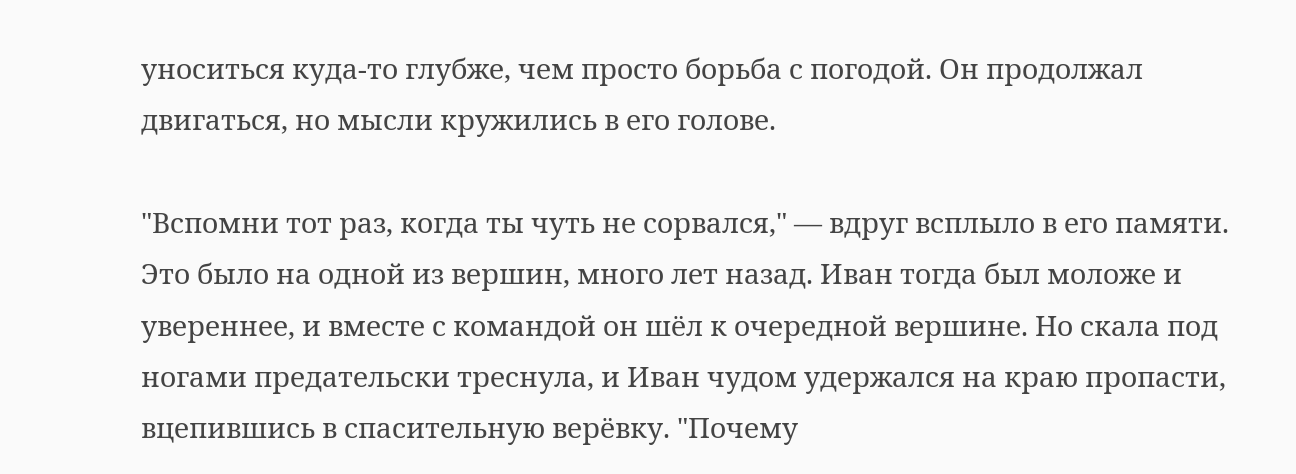уноситься куда-то глубже, чем просто борьба с погодой. Он продолжал двигаться, но мысли кружились в его голове.

"Вспомни тот раз, когда ты чуть не сорвался," — вдруг всплыло в его памяти. Это было на одной из вершин, много лет назад. Иван тогда был моложе и увереннее, и вместе с командой он шёл к очередной вершине. Но скала под ногами предательски треснула, и Иван чудом удержался на краю пропасти, вцепившись в спасительную верёвку. "Почему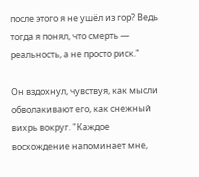после этого я не ушёл из гор? Ведь тогда я понял, что смерть — реальность, а не просто риск."

Он вздохнул, чувствуя, как мысли обволакивают его, как снежный вихрь вокруг. "Каждое восхождение напоминает мне,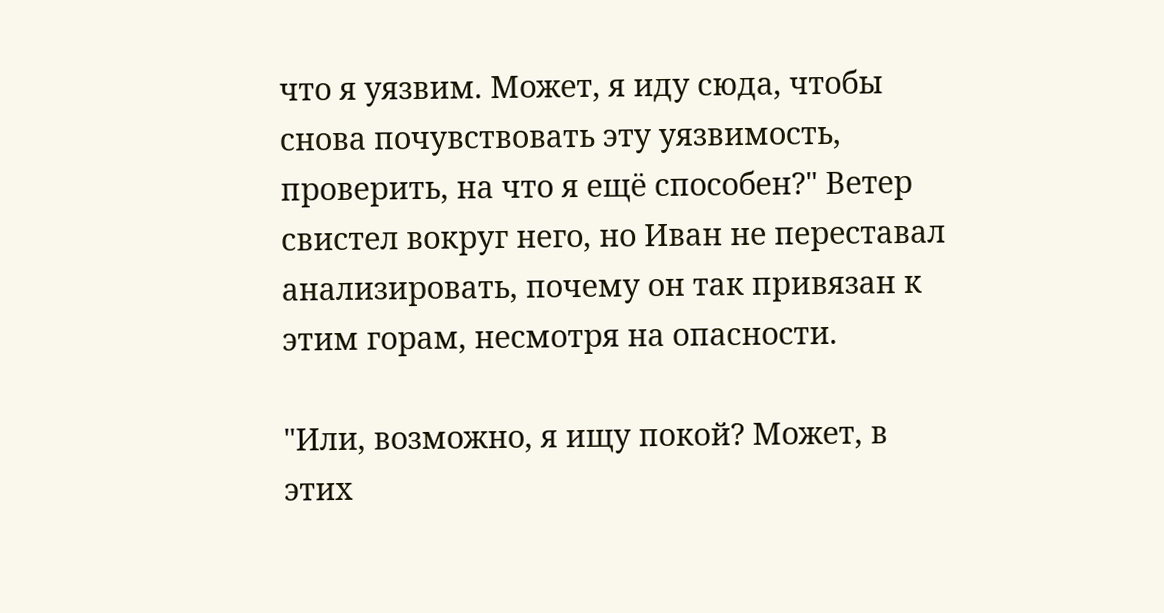что я уязвим. Может, я иду сюда, чтобы снова почувствовать эту уязвимость, проверить, на что я ещё способен?" Ветер свистел вокруг него, но Иван не переставал анализировать, почему он так привязан к этим горам, несмотря на опасности.

"Или, возможно, я ищу покой? Может, в этих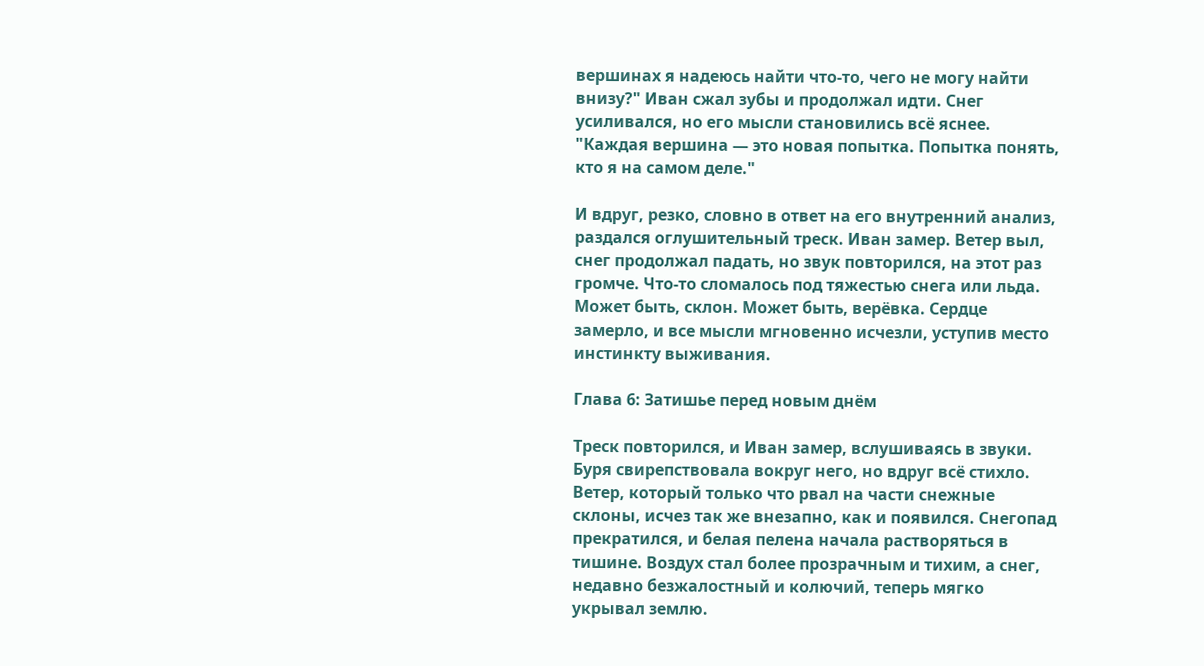вершинах я надеюсь найти что-то, чего не могу найти внизу?" Иван сжал зубы и продолжал идти. Снег усиливался, но его мысли становились всё яснее. "Каждая вершина — это новая попытка. Попытка понять, кто я на самом деле."

И вдруг, резко, словно в ответ на его внутренний анализ, раздался оглушительный треск. Иван замер. Ветер выл, снег продолжал падать, но звук повторился, на этот раз громче. Что-то сломалось под тяжестью снега или льда. Может быть, склон. Может быть, верёвка. Сердце замерло, и все мысли мгновенно исчезли, уступив место инстинкту выживания.

Глава 6: Затишье перед новым днём

Треск повторился, и Иван замер, вслушиваясь в звуки. Буря свирепствовала вокруг него, но вдруг всё стихло. Ветер, который только что рвал на части снежные склоны, исчез так же внезапно, как и появился. Снегопад прекратился, и белая пелена начала растворяться в тишине. Воздух стал более прозрачным и тихим, а снег, недавно безжалостный и колючий, теперь мягко укрывал землю.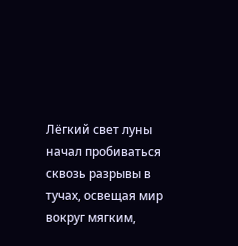Лёгкий свет луны начал пробиваться сквозь разрывы в тучах, освещая мир вокруг мягким,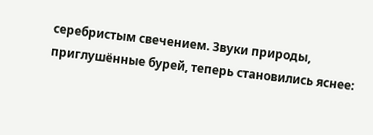серебристым свечением. Звуки природы, приглушённые бурей, теперь становились яснее: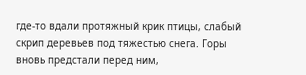где-то вдали протяжный крик птицы, слабый скрип деревьев под тяжестью снега. Горы вновь предстали перед ним,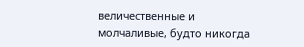величественные и молчаливые, будто никогда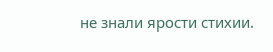не знали ярости стихии.